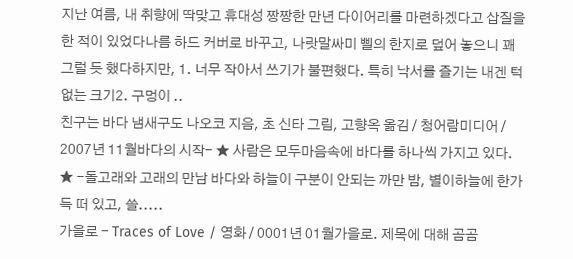지난 여름, 내 취향에 딱맞고 휴대성 짱짱한 만년 다이어리를 마련하겠다고 삽질을 한 적이 있었다나름 하드 커버로 바꾸고, 나랏말싸미 삘의 한지로 덮어 놓으니 꽤 그럴 듯 했다하지만, 1. 너무 작아서 쓰기가 불편했다. 특히 낙서를 즐기는 내겐 턱 없는 크기2. 구멍이 ..
친구는 바다 냄새구도 나오코 지음, 초 신타 그림, 고향옥 옮김 / 청어람미디어 / 2007년 11월바다의 시작- ★ 사람은 모두마음속에 바다를 하나씩 가지고 있다. ★ -돌고래와 고래의 만남 바다와 하늘이 구분이 안되는 까만 밤, 별이하늘에 한가득 떠 있고, 쓸.....
가을로 - Traces of Love / 영화 / 0001년 01월가을로. 제목에 대해 곰곰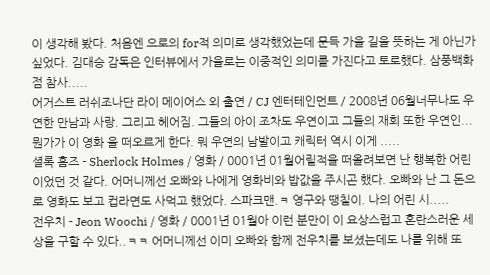이 생각해 봤다. 처음엔 으로의 for적 의미로 생각했었는데 문득 가을 길을 뜻하는 게 아닌가싶었다. 김대승 감독은 인터뷰에서 가을로는 이중적인 의미를 가진다고 토로했다. 삼풍백화점 참사.....
어거스트 러쉬조나단 라이 메이어스 외 출연 / CJ 엔터테인먼트 / 2008년 06월너무나도 우연한 만남과 사랑. 그리고 헤어짐. 그들의 아이 조차도 우연이고 그들의 재회 또한 우연인... 뭔가가 이 영화 을 떠오르게 한다. 뭐 우연의 남발이고 캐릭터 역시 이게 .....
셜록 홈즈 - Sherlock Holmes / 영화 / 0001년 01월어릴적을 떠올려보면 난 행복한 어린이었던 것 같다. 어머니께선 오빠와 나에게 영화비와 밥값을 주시곤 했다. 오빠와 난 그 돈으로 영화도 보고 컵라면도 사먹고 했었다. 스파크맨.ㅋ 영구와 땡칠이. 나의 어린 시.....
전우치 - Jeon Woochi / 영화 / 0001년 01월아 이런 분만이 이 요상스럽고 혼란스러운 세상을 구할 수 있다..ㅋㅋ 어머니께선 이미 오빠와 함께 전우치를 보셨는데도 나를 위해 또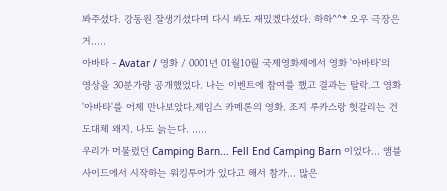봐주셨다. 강동원 잘생기셨다며 다시 봐도 재밌겠다셨다. 하하^^* 오우 극장은 거.....
아바타 - Avatar / 영화 / 0001년 01월10월 국제영화제에서 영화 '아바타'의 영상을 30분가량 공개했었다. 나는 이벤트에 참여를 했고 결과는 탈락.그 영화 '아바타'를 어제 만나보았다.제임스 카메론의 영화. 조지 루카스랑 헛갈리는 건 도대체 왜지. 나도 늙는다. .....
우리가 머물렀던 Camping Barn... Fell End Camping Barn 이었다... 앰블사이드에서 시작하는 워킹투어가 있다고 해서 참가... 많은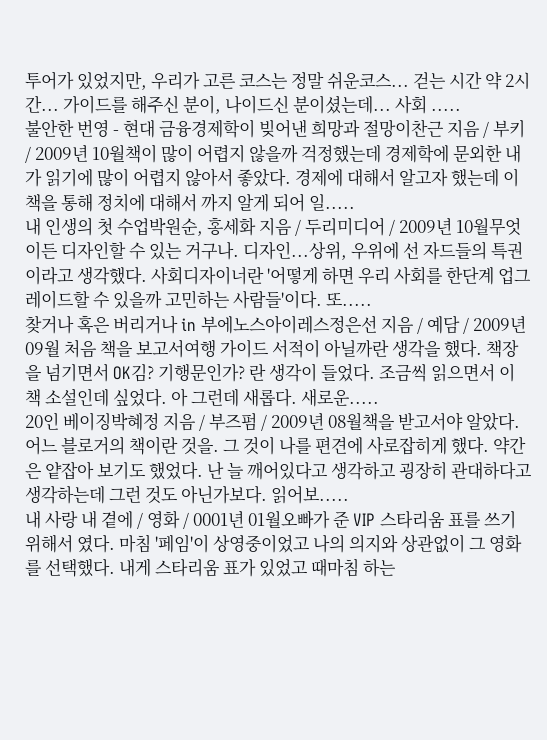투어가 있었지만, 우리가 고른 코스는 정말 쉬운코스... 걷는 시간 약 2시간... 가이드를 해주신 분이, 나이드신 분이셨는데... 사회 .....
불안한 번영 - 현대 금융경제학이 빚어낸 희망과 절망이찬근 지음 / 부키 / 2009년 10월책이 많이 어렵지 않을까 걱정했는데 경제학에 문외한 내가 읽기에 많이 어렵지 않아서 좋았다. 경제에 대해서 알고자 했는데 이 책을 통해 정치에 대해서 까지 알게 되어 일.....
내 인생의 첫 수업박원순, 홍세화 지음 / 두리미디어 / 2009년 10월무엇이든 디자인할 수 있는 거구나. 디자인...상위, 우위에 선 자드들의 특권이라고 생각했다. 사회디자이너란 '어떻게 하면 우리 사회를 한단계 업그레이드할 수 있을까 고민하는 사람들'이다. 또.....
찾거나 혹은 버리거나 in 부에노스아이레스정은선 지음 / 예담 / 2009년 09월 처음 책을 보고서여행 가이드 서적이 아닐까란 생각을 했다. 책장을 넘기면서 OK김? 기행문인가? 란 생각이 들었다. 조금씩 읽으면서 이 책 소설인데 싶었다. 아 그런데 새롭다. 새로운.....
20인 베이징박혜정 지음 / 부즈펌 / 2009년 08월책을 받고서야 알았다. 어느 블로거의 책이란 것을. 그 것이 나를 편견에 사로잡히게 했다. 약간은 얕잡아 보기도 했었다. 난 늘 깨어있다고 생각하고 굉장히 관대하다고 생각하는데 그런 것도 아닌가보다. 읽어보.....
내 사랑 내 곁에 / 영화 / 0001년 01월오빠가 준 VIP 스타리움 표를 쓰기 위해서 였다. 마침 '페임'이 상영중이었고 나의 의지와 상관없이 그 영화를 선택했다. 내게 스타리움 표가 있었고 때마침 하는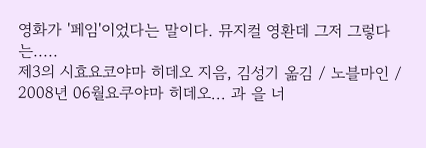영화가 '페임'이었다는 말이다. 뮤지컬 영환데 그저 그렇다는.....
제3의 시효요코야마 히데오 지음, 김성기 옮김 / 노블마인 / 2008년 06월요쿠야마 히데오... 과 을 너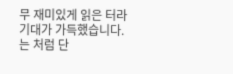무 재미있게 읽은 터라 기대가 가득했습니다. 는 처럼 단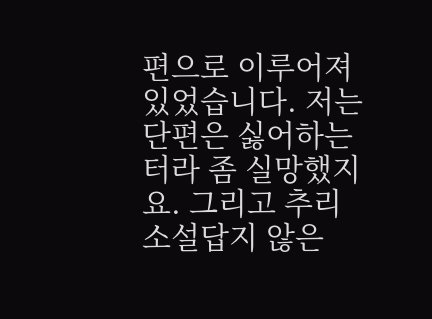편으로 이루어져 있었습니다. 저는 단편은 싫어하는 터라 좀 실망했지요. 그리고 추리소설답지 않은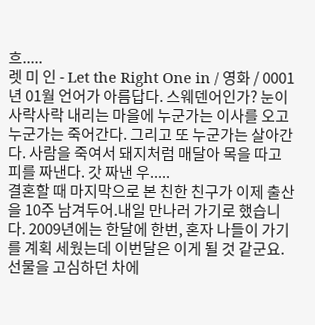흐.....
렛 미 인 - Let the Right One in / 영화 / 0001년 01월 언어가 아름답다. 스웨덴어인가? 눈이 사락사락 내리는 마을에 누군가는 이사를 오고 누군가는 죽어간다. 그리고 또 누군가는 살아간다. 사람을 죽여서 돼지처럼 매달아 목을 따고 피를 짜낸다. 갓 짜낸 우.....
결혼할 때 마지막으로 본 친한 친구가 이제 출산을 10주 남겨두어.내일 만나러 가기로 했습니다. 2009년에는 한달에 한번, 혼자 나들이 가기를 계획 세웠는데 이번달은 이게 될 것 같군요.선물을 고심하던 차에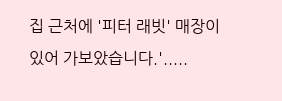집 근처에 '피터 래빗' 매장이 있어 가보았습니다.'.....